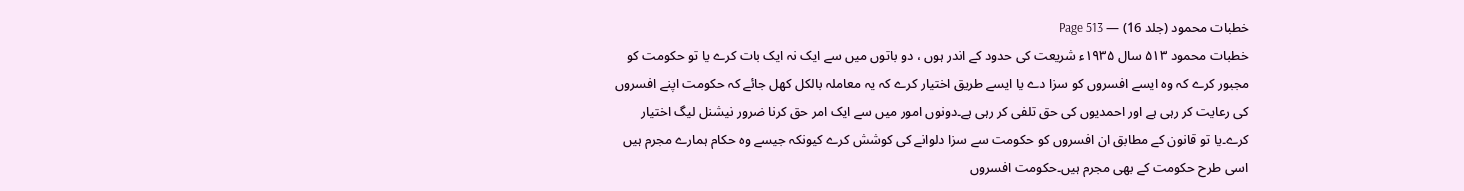خطبات محمود (جلد 16) — Page 513
خطبات محمود ۵۱۳ سال ۱۹۳۵ء شریعت کی حدود کے اندر ہوں ، دو باتوں میں سے ایک نہ ایک بات کرے یا تو حکومت کو مجبور کرے کہ وہ ایسے افسروں کو سزا دے یا ایسے طریق اختیار کرے کہ یہ معاملہ بالکل کھل جائے کہ حکومت اپنے افسروں کی رعایت کر رہی ہے اور احمدیوں کی حق تلفی کر رہی ہے۔دونوں امور میں سے ایک امر حق کرنا ضرور نیشنل لیگ اختیار کرے۔یا تو قانون کے مطابق ان افسروں کو حکومت سے سزا دلوانے کی کوشش کرے کیونکہ جیسے وہ حکام ہمارے مجرم ہیں اسی طرح حکومت کے بھی مجرم ہیں۔حکومت افسروں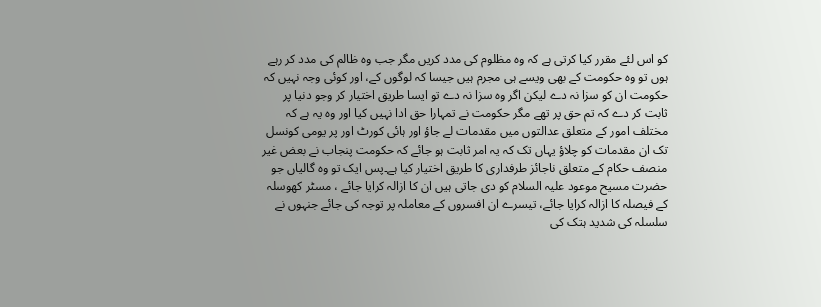کو اس لئے مقرر کیا کرتی ہے کہ وہ مظلوم کی مدد کریں مگر جب وہ ظالم کی مدد کر رہے ہوں تو وہ حکومت کے بھی ویسے ہی مجرم ہیں جیسا کہ لوگوں کے، اور کوئی وجہ نہیں کہ حکومت ان کو سزا نہ دے لیکن اگر وہ سزا نہ دے تو ایسا طریق اختیار کر وجو دنیا پر ثابت کر دے کہ تم حق پر تھے مگر حکومت نے تمہارا حق ادا نہیں کیا اور وہ یہ ہے کہ مختلف امور کے متعلق عدالتوں میں مقدمات لے جاؤ اور ہائی کورٹ اور پر یومی کونسل تک ان مقدمات کو چلاؤ یہاں تک کہ یہ امر ثابت ہو جائے کہ حکومت پنجاب نے بعض غیر منصف حکام کے متعلق ناجائز طرفداری کا طریق اختیار کیا ہے۔پس ایک تو وہ گالیاں جو حضرت مسیح موعود علیہ السلام کو دی جاتی ہیں ان کا ازالہ کرایا جائے ، مسٹر کھوسلہ کے فیصلہ کا ازالہ کرایا جائے، تیسرے ان افسروں کے معاملہ پر توجہ کی جائے جنہوں نے سلسلہ کی شدید ہتک کی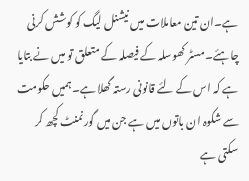ہے۔ان تین معاملات میں نیشنل لیگ کو کوشش کرنی چاہئے۔مسٹر کھوسلہ کے فیصلہ کے متعلق تو میں نے بتایا ہے کہ اس کے لئے قانونی رستہ گھلا ہے۔ہمیں حکومت سے شکوہ ان باتوں میں ہے جن میں گورنمنٹ کچھ کر سکتی ہے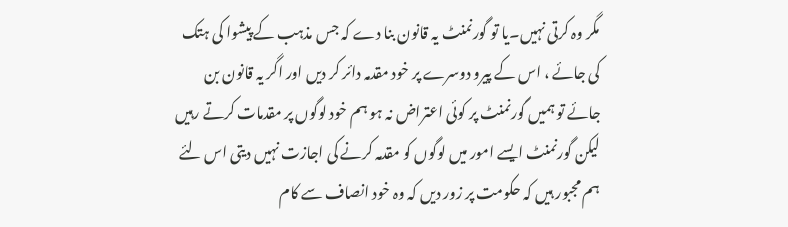مگر وہ کرتی نہیں۔یا تو گورنمنٹ یہ قانون بنا دے کہ جس مذہب کے پیشوا کی ہتک کی جائے ، اس کے پیرو دوسرے پر خود مقدمہ دائر کر دیں اور اگر یہ قانون بن جائے تو ہمیں گورنمنٹ پر کوئی اعتراض نہ ہو ہم خود لوگوں پر مقدمات کرتے رہیں لیکن گورنمنٹ ایسے امور میں لوگوں کو مقدمہ کرنے کی اجازت نہیں دیتی اس لئے ہم مجبور ہیں کہ حکومت پر زور دیں کہ وہ خود انصاف سے کام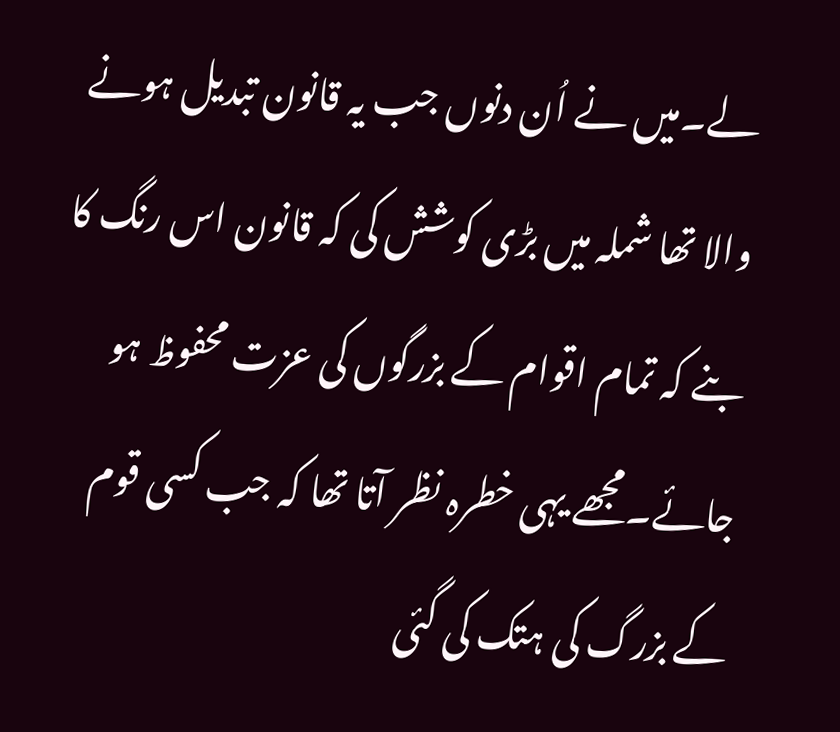لے۔میں نے اُن دنوں جب یہ قانون تبدیل ہونے والا تھا شملہ میں بڑی کوشش کی کہ قانون اس رنگ کا بنے کہ تمام اقوام کے بزرگوں کی عزت محفوظ ہو جائے۔مجھے یہی خطرہ نظر آتا تھا کہ جب کسی قوم کے بزرگ کی ہتک کی گئی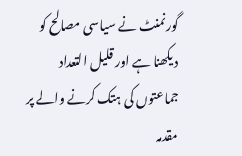گورنمنٹ نے سیاسی مصالح کو دیکھنا ہے اور قلیل التعداد جماعتوں کی ہتک کرنے والے پر مقدمہ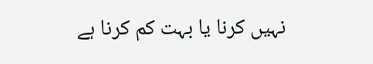نہیں کرنا یا بہت کم کرنا ہے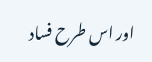اور اس طرح فساد